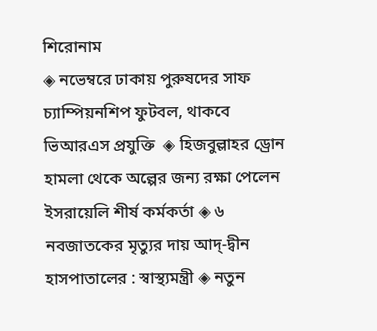শিরোনাম
◈ ন‌ভেম্ব‌রে ঢাকায় পুরুষ‌দের সাফ চ্যাম্পিয়নশিপ ফুটবল, থাক‌বে‌ ভিআরএস প্রযু‌ক্তি  ◈ হিজবুল্লাহর ড্রোন হামলা থেকে অল্পের জন্য রক্ষা পেলেন ইসরায়েলি শীর্ষ কর্মকর্তা ◈ ৬ নবজাতকের মৃত্যুর দায় আদ্-দ্বীন হাসপাতালের : স্বাস্থ্যমন্ত্রী ◈ নতুন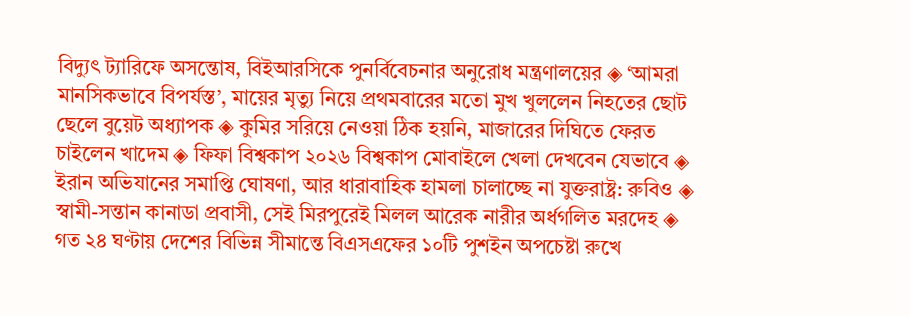বিদ্যুৎ ট্যারিফে অসন্তোষ, বিইআরসিকে পুনর্বিবেচনার অনুরোধ মন্ত্রণালয়ের ◈ ‘আমরা মানসিকভাবে বিপর্যস্ত’, মায়ের মৃত্যু নিয়ে প্রথমবারের মতো মুখ খুললেন নিহতের ছোট ছেলে বুয়েট অধ্যাপক ◈ কুমির সরিয়ে নেওয়া ঠিক হয়নি, মাজারের দিঘিতে ফেরত চাইলেন খাদেম ◈ ফিফা বিশ্বকাপ ২০২৬ বিশ্বকাপ মোবাইলে খেলা দেখবেন যেভাবে ◈ ইরান অভিযানের সমাপ্তি ঘোষণা, আর ধারাবাহিক হামলা চালাচ্ছে না যুক্তরাষ্ট্র: রুবিও ◈ স্বামী-সন্তান কানাডা প্রবাসী, সেই মিরপুরেই মিলল আরেক নারীর অর্ধগলিত মরদেহ ◈ গত ২৪ ঘণ্টায় দেশের বিভিন্ন সীমান্তে বিএসএফের ১০টি পুশইন অপচেষ্টা রুখে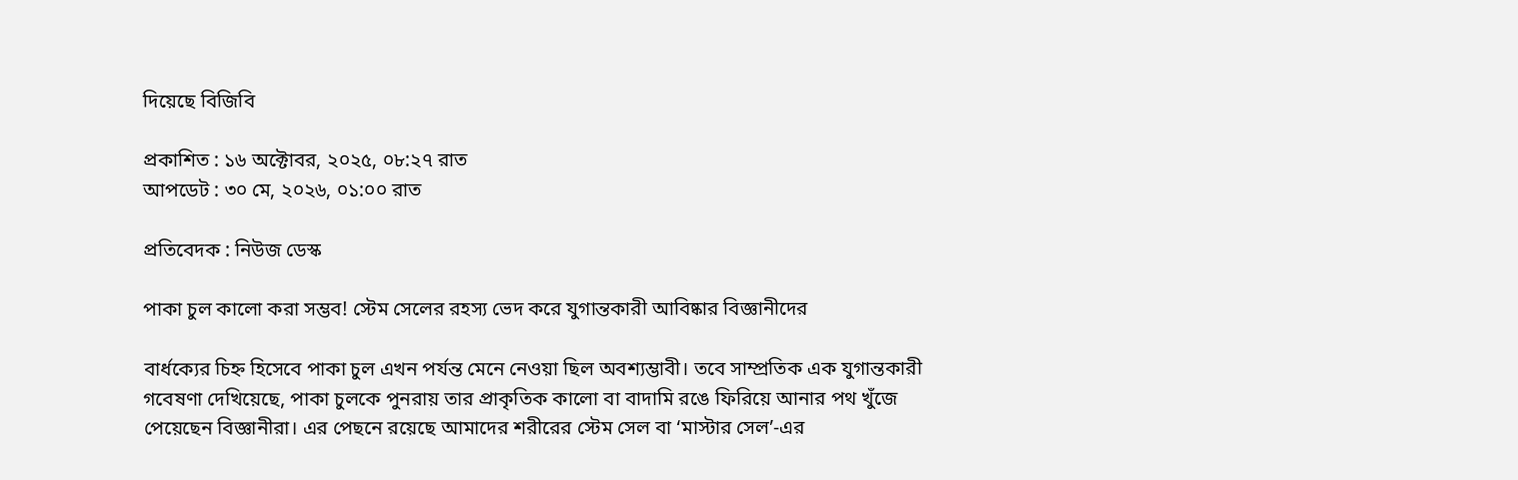দিয়েছে বিজিবি

প্রকাশিত : ১৬ অক্টোবর, ২০২৫, ০৮:২৭ রাত
আপডেট : ৩০ মে, ২০২৬, ০১:০০ রাত

প্রতিবেদক : নিউজ ডেস্ক

পাকা চুল কালো করা সম্ভব! স্টেম সেলের রহস্য ভেদ করে যুগান্তকারী আবিষ্কার বিজ্ঞানীদের

বার্ধক্যের চিহ্ন হিসেবে পাকা চুল এখন পর্যন্ত মেনে নেওয়া ছিল অবশ্যম্ভাবী। তবে সাম্প্রতিক এক যুগান্তকারী গবেষণা দেখিয়েছে, পাকা চুলকে পুনরায় তার প্রাকৃতিক কালো বা বাদামি রঙে ফিরিয়ে আনার পথ খুঁজে পেয়েছেন বিজ্ঞানীরা। এর পেছনে রয়েছে আমাদের শরীরের স্টেম সেল বা ‘মাস্টার সেল’-এর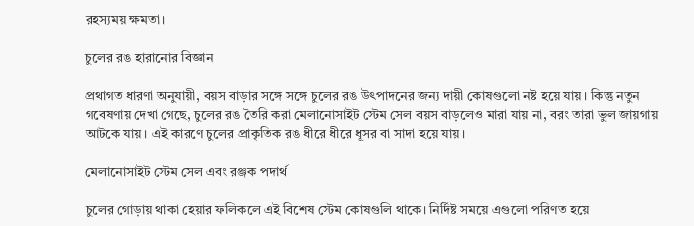রহস্যময় ক্ষমতা।

চুলের রঙ হারানোর বিজ্ঞান

প্রথাগত ধারণা অনুযায়ী, বয়স বাড়ার সঙ্গে সঙ্গে চুলের রঙ উৎপাদনের জন্য দায়ী কোষগুলো নষ্ট হয়ে যায়। কিন্তু নতুন গবেষণায় দেখা গেছে, চুলের রঙ তৈরি করা মেলানোসাইট স্টেম সেল বয়স বাড়লেও মারা যায় না, বরং তারা ভুল জায়গায় আটকে যায়। এই কারণে চুলের প্রাকৃতিক রঙ ধীরে ধীরে ধূসর বা সাদা হয়ে যায়।

মেলানোসাইট স্টেম সেল এবং রঞ্জক পদার্থ

চুলের গোড়ায় থাকা হেয়ার ফলিকলে এই বিশেষ স্টেম কোষগুলি থাকে। নির্দিষ্ট সময়ে এগুলো পরিণত হয়ে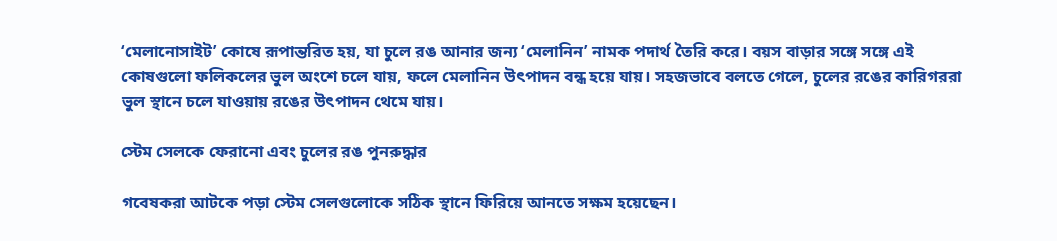‘মেলানোসাইট’ কোষে রূপান্তরিত হয়, যা চুলে রঙ আনার জন্য ‘মেলানিন’ নামক পদার্থ তৈরি করে। বয়স বাড়ার সঙ্গে সঙ্গে এই কোষগুলো ফলিকলের ভুল অংশে চলে যায়, ফলে মেলানিন উৎপাদন বন্ধ হয়ে যায়। সহজভাবে বলতে গেলে, চুলের রঙের কারিগররা ভুল স্থানে চলে যাওয়ায় রঙের উৎপাদন থেমে যায়।

স্টেম সেলকে ফেরানো এবং চুলের রঙ পুনরুদ্ধার

গবেষকরা আটকে পড়া স্টেম সেলগুলোকে সঠিক স্থানে ফিরিয়ে আনতে সক্ষম হয়েছেন।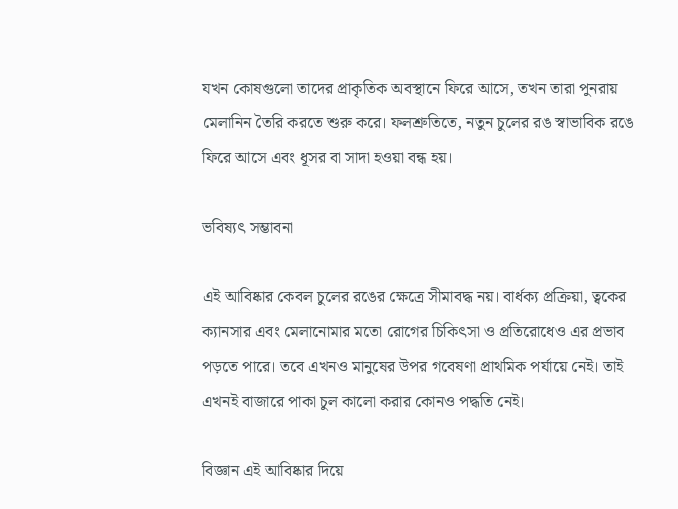যখন কোষগুলো তাদের প্রাকৃতিক অবস্থানে ফিরে আসে, তখন তারা পুনরায় মেলানিন তৈরি করতে শুরু করে। ফলশ্রুতিতে, নতুন চুলের রঙ স্বাভাবিক রঙে ফিরে আসে এবং ধূসর বা সাদা হওয়া বন্ধ হয়।

ভবিষ্যৎ সম্ভাবনা

এই আবিষ্কার কেবল চুলের রঙের ক্ষেত্রে সীমাবদ্ধ নয়। বার্ধক্য প্রক্রিয়া, ত্বকের ক্যানসার এবং মেলানোমার মতো রোগের চিকিৎসা ও প্রতিরোধেও এর প্রভাব পড়তে পারে। তবে এখনও মানুষের উপর গবেষণা প্রাথমিক পর্যায়ে নেই। তাই এখনই বাজারে পাকা চুল কালো করার কোনও পদ্ধতি নেই।

বিজ্ঞান এই আবিষ্কার দিয়ে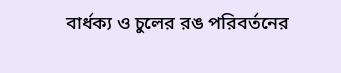বার্ধক্য ও চুলের রঙ পরিবর্তনের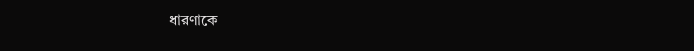ধারণাকে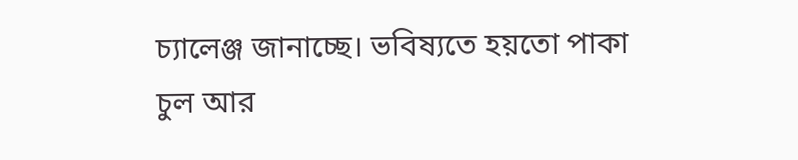চ্যালেঞ্জ জানাচ্ছে। ভবিষ্যতে হয়তো পাকা চুল আর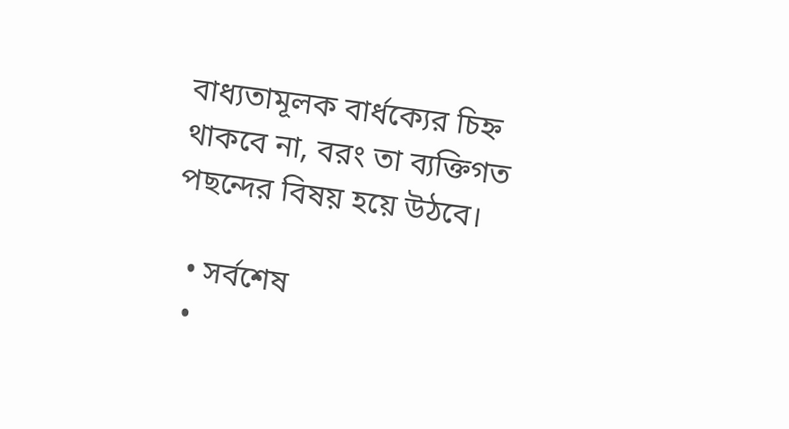বাধ্যতামূলক বার্ধক্যের চিহ্ন থাকবে না, বরং তা ব্যক্তিগত পছন্দের বিষয় হয়ে উঠবে।

  • সর্বশেষ
  •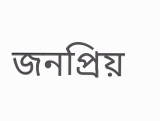জনপ্রিয়